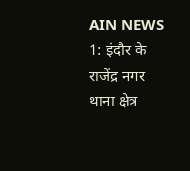AIN NEWS 1: इंदौर के राजेंद्र नगर थाना क्षेत्र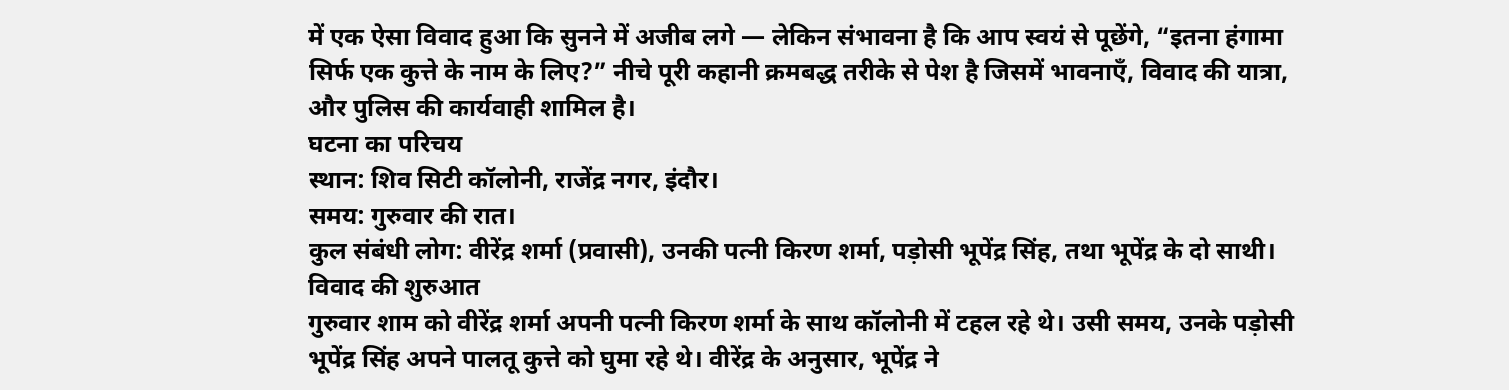में एक ऐसा विवाद हुआ कि सुनने में अजीब लगे — लेकिन संभावना है कि आप स्वयं से पूछेंगे, “इतना हंगामा सिर्फ एक कुत्ते के नाम के लिए?” नीचे पूरी कहानी क्रमबद्ध तरीके से पेश है जिसमें भावनाएँ, विवाद की यात्रा, और पुलिस की कार्यवाही शामिल है।
घटना का परिचय
स्थान: शिव सिटी कॉलोनी, राजेंद्र नगर, इंदौर।
समय: गुरुवार की रात।
कुल संबंधी लोग: वीरेंद्र शर्मा (प्रवासी), उनकी पत्नी किरण शर्मा, पड़ोसी भूपेंद्र सिंह, तथा भूपेंद्र के दो साथी।
विवाद की शुरुआत
गुरुवार शाम को वीरेंद्र शर्मा अपनी पत्नी किरण शर्मा के साथ कॉलोनी में टहल रहे थे। उसी समय, उनके पड़ोसी भूपेंद्र सिंह अपने पालतू कुत्ते को घुमा रहे थे। वीरेंद्र के अनुसार, भूपेंद्र ने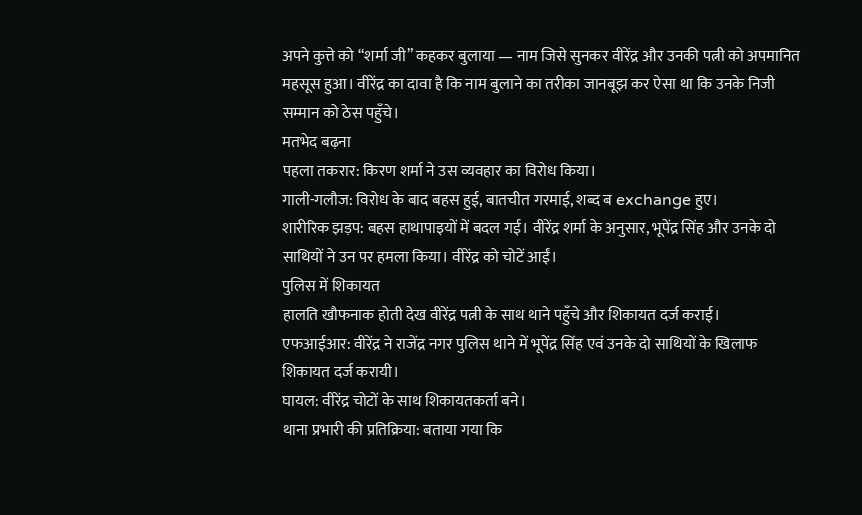अपने कुत्ते को “शर्मा जी” कहकर बुलाया — नाम जिसे सुनकर वीरेंद्र और उनकी पत्नी को अपमानित महसूस हुआ। वीरेंद्र का दावा है कि नाम बुलाने का तरीका जानबूझ कर ऐसा था कि उनके निजी सम्मान को ठेस पहुँचे।
मतभेद बढ़ना
पहला तकरार: किरण शर्मा ने उस व्यवहार का विरोध किया।
गाली-गलौज: विरोध के बाद बहस हुई, बातचीत गरमाई, शब्द ब exchange हुए।
शारीरिक झड़प: बहस हाथापाइयों में बदल गई। वीरेंद्र शर्मा के अनुसार, भूपेंद्र सिंह और उनके दो साथियों ने उन पर हमला किया। वीरेंद्र को चोटें आईं।
पुलिस में शिकायत
हालति खौफनाक होती देख वीरेंद्र पत्नी के साथ थाने पहुँचे और शिकायत दर्ज कराई।
एफआईआर: वीरेंद्र ने राजेंद्र नगर पुलिस थाने में भूपेंद्र सिंह एवं उनके दो साथियों के खिलाफ शिकायत दर्ज करायी।
घायल: वीरेंद्र चोटों के साथ शिकायतकर्ता बने।
थाना प्रभारी की प्रतिक्रिया: बताया गया कि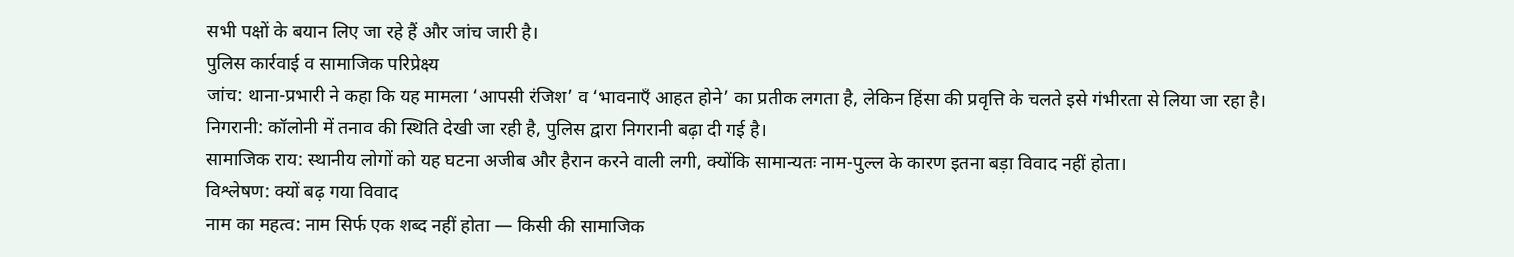सभी पक्षों के बयान लिए जा रहे हैं और जांच जारी है।
पुलिस कार्रवाई व सामाजिक परिप्रेक्ष्य
जांच: थाना-प्रभारी ने कहा कि यह मामला ‘आपसी रंजिश’ व ‘भावनाएँ आहत होने’ का प्रतीक लगता है, लेकिन हिंसा की प्रवृत्ति के चलते इसे गंभीरता से लिया जा रहा है।
निगरानी: कॉलोनी में तनाव की स्थिति देखी जा रही है, पुलिस द्वारा निगरानी बढ़ा दी गई है।
सामाजिक राय: स्थानीय लोगों को यह घटना अजीब और हैरान करने वाली लगी, क्योंकि सामान्यतः नाम-पुल्ल के कारण इतना बड़ा विवाद नहीं होता।
विश्लेषण: क्यों बढ़ गया विवाद
नाम का महत्व: नाम सिर्फ एक शब्द नहीं होता — किसी की सामाजिक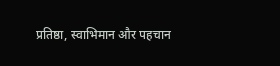प्रतिष्ठा, स्वाभिमान और पहचान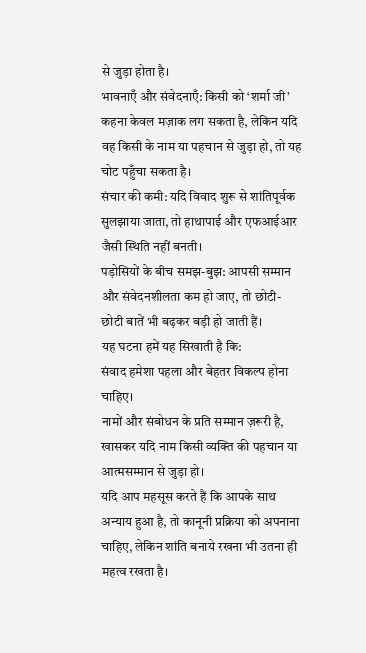से जुड़ा होता है।
भावनाएँ और संवेदनाएँ: किसी को ‘शर्मा जी’ कहना केवल मज़ाक लग सकता है, लेकिन यदि वह किसी के नाम या पहचान से जुड़ा हो, तो यह चोट पहुँचा सकता है।
संचार की कमी: यदि विवाद शुरू से शांतिपूर्वक सुलझाया जाता, तो हाथापाई और एफआईआर जैसी स्थिति नहीं बनती।
पड़ोसियों के बीच समझ-बुझ: आपसी सम्मान और संवेदनशीलता कम हो जाए, तो छोटी-छोटी बातें भी बढ़कर बड़ी हो जाती हैं।
यह घटना हमें यह सिखाती है कि:
संवाद हमेशा पहला और बेहतर विकल्प होना चाहिए।
नामों और संबोधन के प्रति सम्मान ज़रूरी है, खासकर यदि नाम किसी व्यक्ति की पहचान या आत्मसम्मान से जुड़ा हो।
यदि आप महसूस करते हैं कि आपके साथ अन्याय हुआ है, तो कानूनी प्रक्रिया को अपनाना चाहिए, लेकिन शांति बनाये रखना भी उतना ही महत्व रखता है।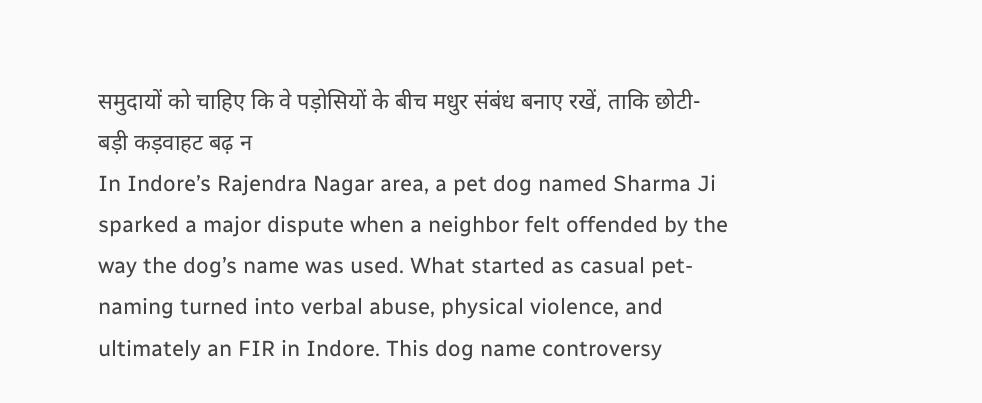समुदायों को चाहिए कि वे पड़ोसियों के बीच मधुर संबंध बनाए रखें, ताकि छोटी-बड़ी कड़वाहट बढ़ न
In Indore’s Rajendra Nagar area, a pet dog named Sharma Ji sparked a major dispute when a neighbor felt offended by the way the dog’s name was used. What started as casual pet-naming turned into verbal abuse, physical violence, and ultimately an FIR in Indore. This dog name controversy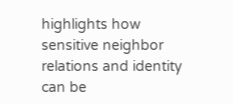highlights how sensitive neighbor relations and identity can be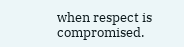when respect is compromised.